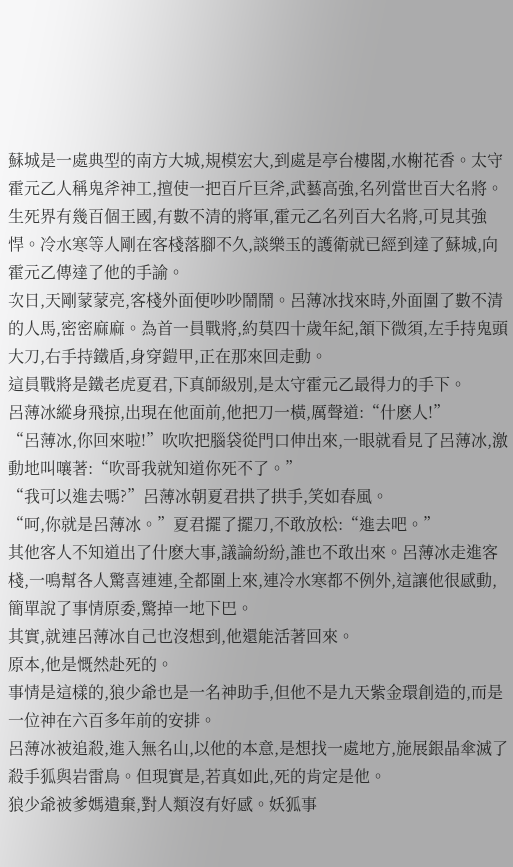蘇城是一處典型的南方大城,規模宏大,到處是亭台樓閣,水榭花香。太守霍元乙人稱鬼斧神工,擅使一把百斤巨斧,武藝高強,名列當世百大名將。
生死界有幾百個王國,有數不清的將軍,霍元乙名列百大名將,可見其強悍。冷水寒等人剛在客棧落腳不久,談樂玉的護衛就已經到達了蘇城,向霍元乙傳達了他的手諭。
次日,天剛蒙蒙亮,客棧外面便吵吵鬧鬧。呂薄冰找來時,外面圍了數不清的人馬,密密麻麻。為首一員戰將,約莫四十歲年紀,頷下微須,左手持鬼頭大刀,右手持鐵盾,身穿鎧甲,正在那來回走動。
這員戰將是鐵老虎夏君,下真師級別,是太守霍元乙最得力的手下。
呂薄冰縱身飛掠,出現在他面前,他把刀一橫,厲聲道:“什麽人!”
“呂薄冰,你回來啦!”吹吹把腦袋從門口伸出來,一眼就看見了呂薄冰,激動地叫嚷著:“吹哥我就知道你死不了。”
“我可以進去嗎?”呂薄冰朝夏君拱了拱手,笑如春風。
“呵,你就是呂薄冰。”夏君擺了擺刀,不敢放松:“進去吧。”
其他客人不知道出了什麽大事,議論紛紛,誰也不敢出來。呂薄冰走進客棧,一鳴幫各人驚喜連連,全都圍上來,連冷水寒都不例外,這讓他很感動,簡單說了事情原委,驚掉一地下巴。
其實,就連呂薄冰自己也沒想到,他還能活著回來。
原本,他是慨然赴死的。
事情是這樣的,狼少爺也是一名神助手,但他不是九天紫金環創造的,而是一位神在六百多年前的安排。
呂薄冰被追殺,進入無名山,以他的本意,是想找一處地方,施展銀晶傘滅了殺手狐與岩雷鳥。但現實是,若真如此,死的肯定是他。
狼少爺被爹媽遺棄,對人類沒有好感。妖狐事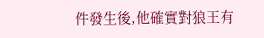件發生後,他確實對狼王有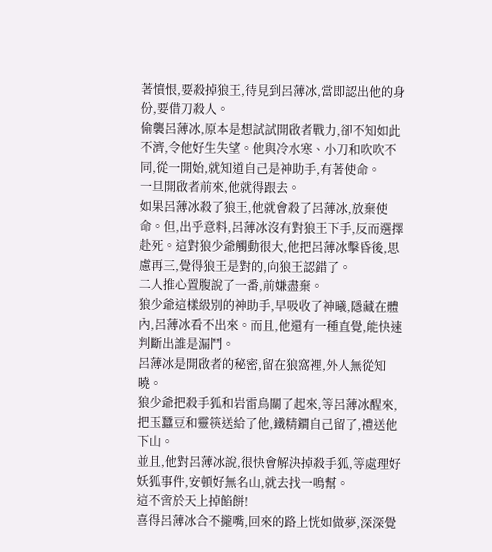著憤恨,要殺掉狼王,待見到呂薄冰,當即認出他的身份,要借刀殺人。
偷襲呂薄冰,原本是想試試開啟者戰力,卻不知如此不濟,令他好生失望。他與冷水寒、小刀和吹吹不同,從一開始,就知道自己是神助手,有著使命。
一旦開啟者前來,他就得跟去。
如果呂薄冰殺了狼王,他就會殺了呂薄冰,放棄使命。但,出乎意料,呂薄冰沒有對狼王下手,反而選擇赴死。這對狼少爺觸動很大,他把呂薄冰擊昏後,思慮再三,覺得狼王是對的,向狼王認錯了。
二人推心置腹說了一番,前嫌盡棄。
狼少爺這樣級別的神助手,早吸收了神曦,隱藏在體內,呂薄冰看不出來。而且,他還有一種直覺,能快速判斷出誰是漏鬥。
呂薄冰是開啟者的秘密,留在狼窩裡,外人無從知曉。
狼少爺把殺手狐和岩雷鳥關了起來,等呂薄冰醒來,把玉蠶豆和靈筷送給了他,鐵精鐧自己留了,禮送他下山。
並且,他對呂薄冰說,很快會解決掉殺手狐,等處理好妖狐事件,安頓好無名山,就去找一鳴幫。
這不啻於天上掉餡餅!
喜得呂薄冰合不攏嘴,回來的路上恍如做夢,深深覺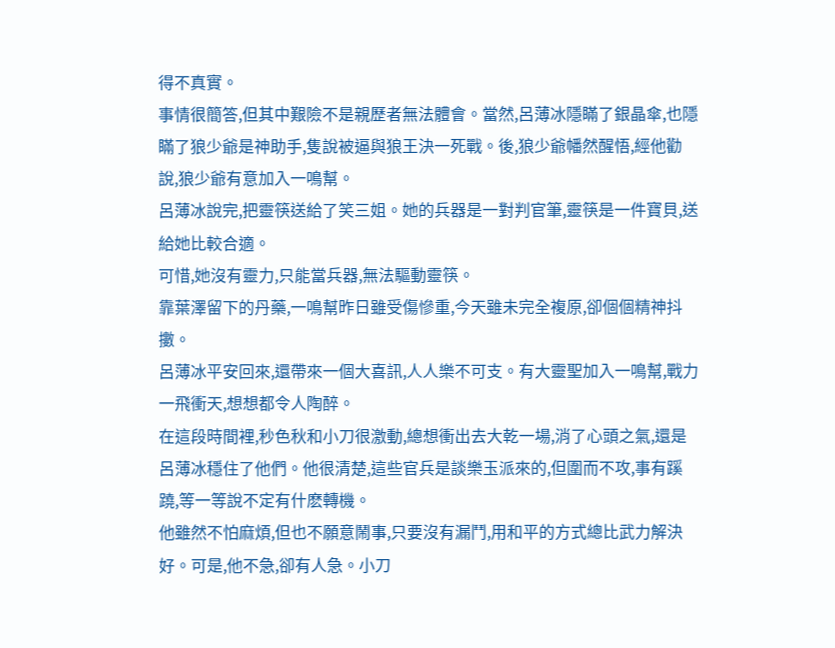得不真實。
事情很簡答,但其中艱險不是親歷者無法體會。當然,呂薄冰隱瞞了銀晶傘,也隱瞞了狼少爺是神助手,隻說被逼與狼王決一死戰。後,狼少爺幡然醒悟,經他勸說,狼少爺有意加入一鳴幫。
呂薄冰說完,把靈筷送給了笑三姐。她的兵器是一對判官筆,靈筷是一件寶貝,送給她比較合適。
可惜,她沒有靈力,只能當兵器,無法驅動靈筷。
靠葉澤留下的丹藥,一鳴幫昨日雖受傷慘重,今天雖未完全複原,卻個個精神抖擻。
呂薄冰平安回來,還帶來一個大喜訊,人人樂不可支。有大靈聖加入一鳴幫,戰力一飛衝天,想想都令人陶醉。
在這段時間裡,秒色秋和小刀很激動,總想衝出去大乾一場,消了心頭之氣,還是呂薄冰穩住了他們。他很清楚,這些官兵是談樂玉派來的,但圍而不攻,事有蹊蹺,等一等說不定有什麽轉機。
他雖然不怕麻煩,但也不願意鬧事,只要沒有漏鬥,用和平的方式總比武力解決好。可是,他不急,卻有人急。小刀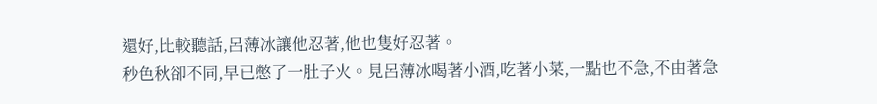還好,比較聽話,呂薄冰讓他忍著,他也隻好忍著。
秒色秋卻不同,早已憋了一肚子火。見呂薄冰喝著小酒,吃著小菜,一點也不急,不由著急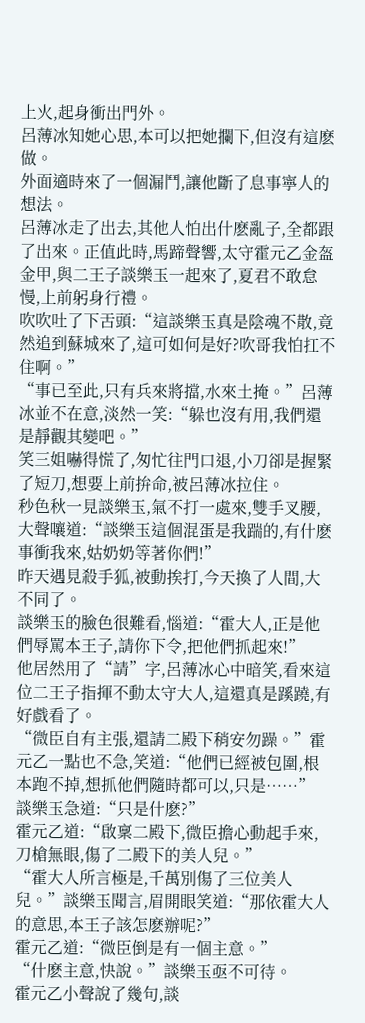上火,起身衝出門外。
呂薄冰知她心思,本可以把她攔下,但沒有這麽做。
外面適時來了一個漏鬥,讓他斷了息事寧人的想法。
呂薄冰走了出去,其他人怕出什麽亂子,全都跟了出來。正值此時,馬蹄聲響,太守霍元乙金盔金甲,與二王子談樂玉一起來了,夏君不敢怠慢,上前躬身行禮。
吹吹吐了下舌頭:“這談樂玉真是陰魂不散,竟然追到蘇城來了,這可如何是好?吹哥我怕扛不住啊。”
“事已至此,只有兵來將擋,水來土掩。”呂薄冰並不在意,淡然一笑:“躲也沒有用,我們還是靜觀其變吧。”
笑三姐嚇得慌了,匆忙往門口退,小刀卻是握緊了短刀,想要上前拚命,被呂薄冰拉住。
秒色秋一見談樂玉,氣不打一處來,雙手叉腰,大聲嚷道:“談樂玉這個混蛋是我踹的,有什麽事衝我來,姑奶奶等著你們!”
昨天遇見殺手狐,被動挨打,今天換了人間,大不同了。
談樂玉的臉色很難看,惱道:“霍大人,正是他們辱罵本王子,請你下令,把他們抓起來!”
他居然用了“請”字,呂薄冰心中暗笑,看來這位二王子指揮不動太守大人,這還真是蹊蹺,有好戲看了。
“微臣自有主張,還請二殿下稍安勿躁。”霍元乙一點也不急,笑道:“他們已經被包圍,根本跑不掉,想抓他們隨時都可以,只是……”
談樂玉急道:“只是什麽?”
霍元乙道:“啟稟二殿下,微臣擔心動起手來,刀槍無眼,傷了二殿下的美人兒。”
“霍大人所言極是,千萬別傷了三位美人兒。”談樂玉聞言,眉開眼笑道:“那依霍大人的意思,本王子該怎麽辦呢?”
霍元乙道:“微臣倒是有一個主意。”
“什麽主意,快說。”談樂玉亟不可待。
霍元乙小聲說了幾句,談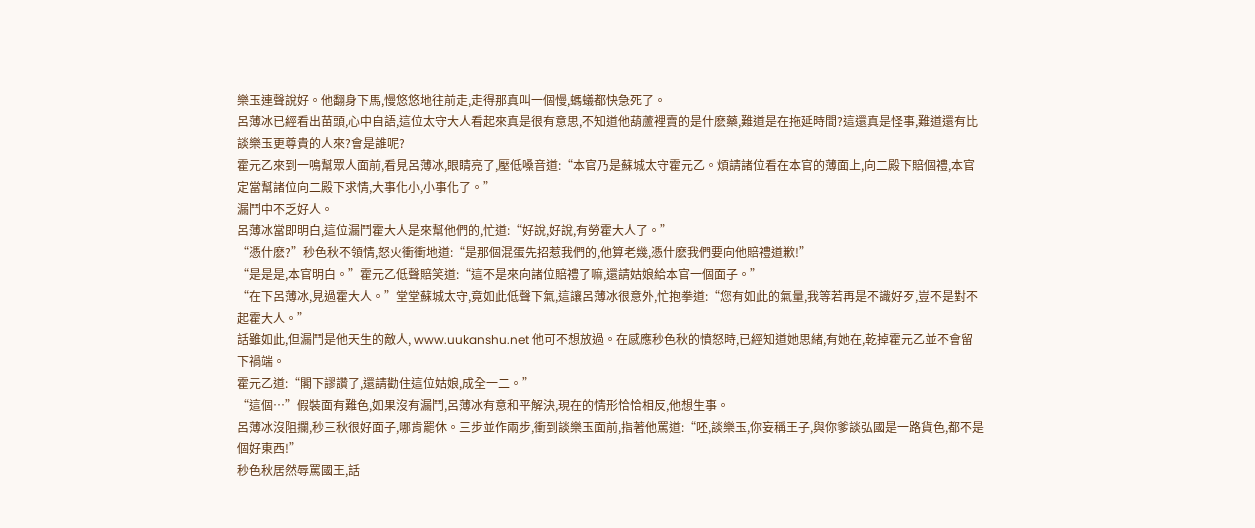樂玉連聲說好。他翻身下馬,慢悠悠地往前走,走得那真叫一個慢,螞蟻都快急死了。
呂薄冰已經看出苗頭,心中自語,這位太守大人看起來真是很有意思,不知道他葫蘆裡賣的是什麽藥,難道是在拖延時間?這還真是怪事,難道還有比談樂玉更尊貴的人來?會是誰呢?
霍元乙來到一鳴幫眾人面前,看見呂薄冰,眼睛亮了,壓低嗓音道:“本官乃是蘇城太守霍元乙。煩請諸位看在本官的薄面上,向二殿下賠個禮,本官定當幫諸位向二殿下求情,大事化小,小事化了。”
漏鬥中不乏好人。
呂薄冰當即明白,這位漏鬥霍大人是來幫他們的,忙道:“好說,好說,有勞霍大人了。”
“憑什麽?”秒色秋不領情,怒火衝衝地道:“是那個混蛋先招惹我們的,他算老幾,憑什麽我們要向他賠禮道歉!”
“是是是,本官明白。”霍元乙低聲賠笑道:“這不是來向諸位賠禮了嘛,還請姑娘給本官一個面子。”
“在下呂薄冰,見過霍大人。”堂堂蘇城太守,竟如此低聲下氣,這讓呂薄冰很意外,忙抱拳道:“您有如此的氣量,我等若再是不識好歹,豈不是對不起霍大人。”
話雖如此,但漏鬥是他天生的敵人, www.uukanshu.net 他可不想放過。在感應秒色秋的憤怒時,已經知道她思緒,有她在,乾掉霍元乙並不會留下禍端。
霍元乙道:“閣下謬讚了,還請勸住這位姑娘,成全一二。”
“這個…”假裝面有難色,如果沒有漏鬥,呂薄冰有意和平解決,現在的情形恰恰相反,他想生事。
呂薄冰沒阻攔,秒三秋很好面子,哪肯罷休。三步並作兩步,衝到談樂玉面前,指著他罵道:“呸,談樂玉,你妄稱王子,與你爹談弘國是一路貨色,都不是個好東西!”
秒色秋居然辱罵國王,話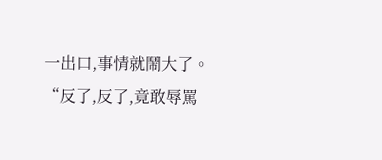一出口,事情就鬧大了。
“反了,反了,竟敢辱罵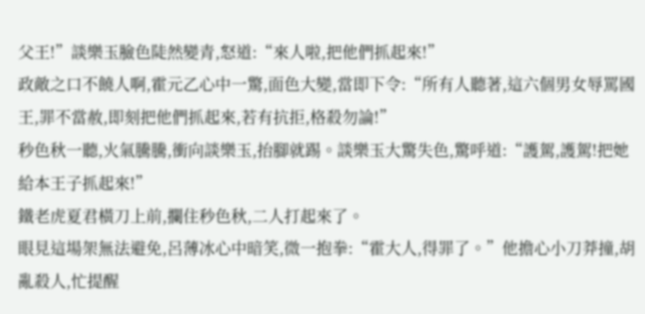父王!”談樂玉臉色陡然變青,怒道:“來人啦,把他們抓起來!”
政敵之口不饒人啊,霍元乙心中一驚,面色大變,當即下令:“所有人聽著,這六個男女辱罵國王,罪不當赦,即刻把他們抓起來,若有抗拒,格殺勿論!”
秒色秋一聽,火氣騰騰,衝向談樂玉,抬腳就踢。談樂玉大驚失色,驚呼道:“護駕,護駕!把她給本王子抓起來!”
鐵老虎夏君橫刀上前,攔住秒色秋,二人打起來了。
眼見這場架無法避免,呂薄冰心中暗笑,微一抱拳:“霍大人,得罪了。”他擔心小刀莽撞,胡亂殺人,忙提醒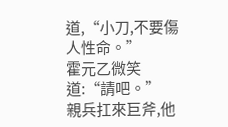道,“小刀,不要傷人性命。”
霍元乙微笑道:“請吧。”
親兵扛來巨斧,他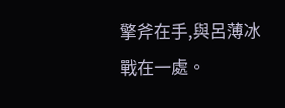擎斧在手,與呂薄冰戰在一處。